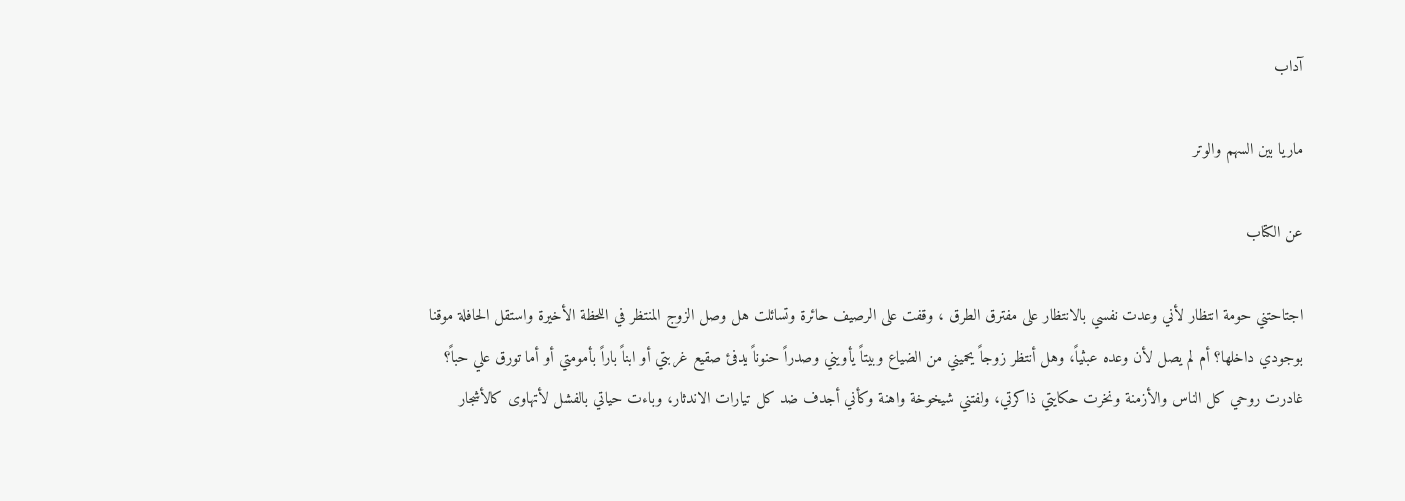آداب

ماريا بين السهم والوتر

عن الكتاب

اجتاحتني حومة انتظار لأني وعدت نفسي بالانتظار على مفترق الطرق ، وقفت على الرصيف حائرة وتسائلت هل وصل الزوج المنتظر في اللحظة الأخيرة واستقل الحافلة موقنا بوجودي داخلها؟ أم لم يصل لأن وعده عبثياً، وهل أنتظر زوجاً يحميني من الضياع وبيتاً يأويني وصدراً حنوناً يدفئ صقيع غربتي أو ابناً باراً بأمومتي أو أما تورق علي حباً؟ غادرت روحي كل الناس والأزمنة ونخرت حكايتي ذاكرتي، ولفتني شيخوخة واهنة وكأني أجدف ضد كل تيارات الاندثار، وباءت حياتي بالفشل لأتهاوى كالأشجار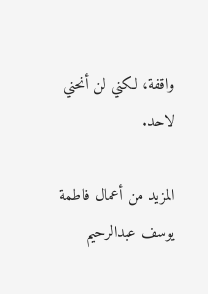واقفة، لكني لن أنحني لاحد.

المزيد من أعمال فاطمة يوسف عبدالرحيم